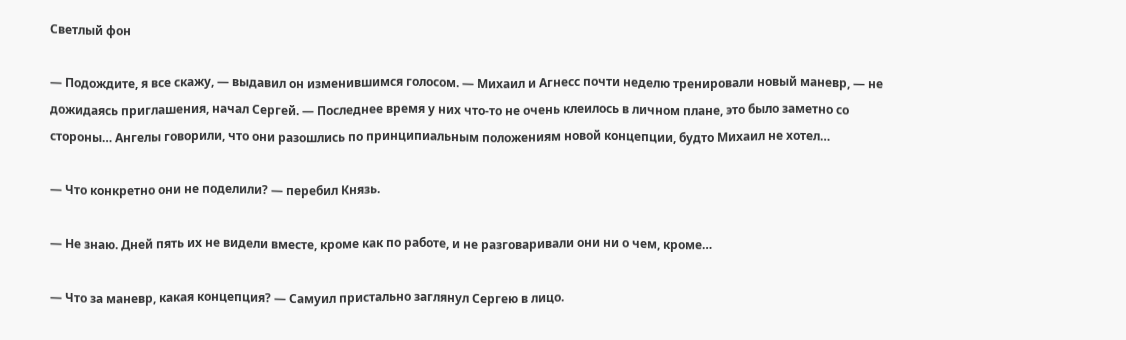Светлый фон

— Подождите, я все скажу, — выдавил он изменившимся голосом. — Михаил и Агнесс почти неделю тренировали новый маневр, — не дожидаясь приглашения, начал Сергей. — Последнее время у них что-то не очень клеилось в личном плане, это было заметно со стороны… Ангелы говорили, что они разошлись по принципиальным положениям новой концепции, будто Михаил не хотел…

— Что конкретно они не поделили? — перебил Князь.

— Не знаю. Дней пять их не видели вместе, кроме как по работе, и не разговаривали они ни о чем, кроме…

— Что за маневр, какая концепция? — Самуил пристально заглянул Сергею в лицо.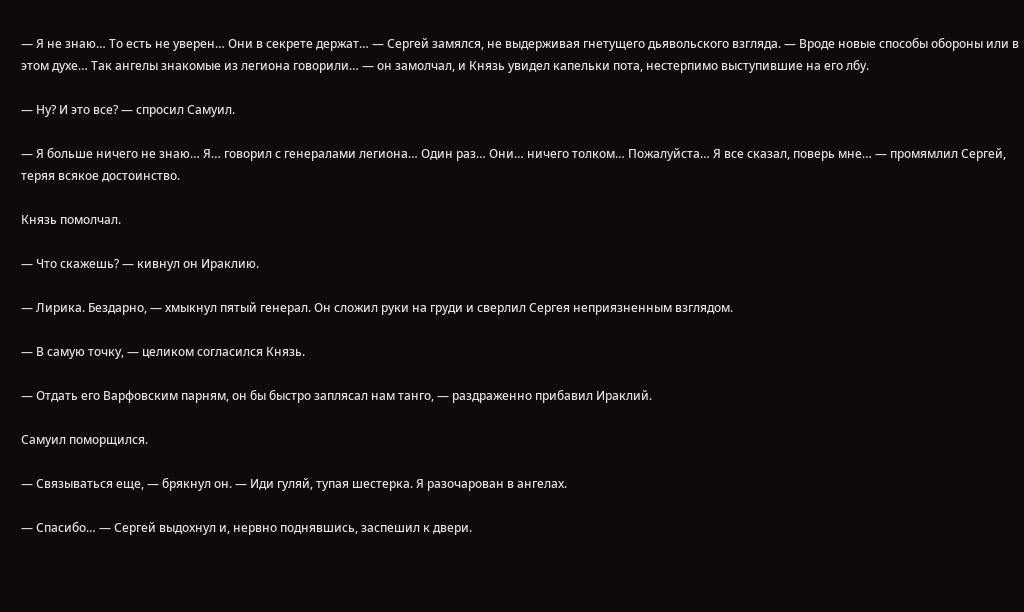— Я не знаю… То есть не уверен… Они в секрете держат… — Сергей замялся, не выдерживая гнетущего дьявольского взгляда. — Вроде новые способы обороны или в этом духе… Так ангелы знакомые из легиона говорили… — он замолчал, и Князь увидел капельки пота, нестерпимо выступившие на его лбу.

— Ну? И это все? — спросил Самуил.

— Я больше ничего не знаю… Я… говорил с генералами легиона… Один раз… Они… ничего толком… Пожалуйста… Я все сказал, поверь мне… — промямлил Сергей, теряя всякое достоинство.

Князь помолчал.

— Что скажешь? — кивнул он Ираклию.

— Лирика. Бездарно, — хмыкнул пятый генерал. Он сложил руки на груди и сверлил Сергея неприязненным взглядом.

— В самую точку, — целиком согласился Князь.

— Отдать его Варфовским парням, он бы быстро заплясал нам танго, — раздраженно прибавил Ираклий.

Самуил поморщился.

— Связываться еще, — брякнул он. — Иди гуляй, тупая шестерка. Я разочарован в ангелах.

— Спасибо… — Сергей выдохнул и, нервно поднявшись, заспешил к двери.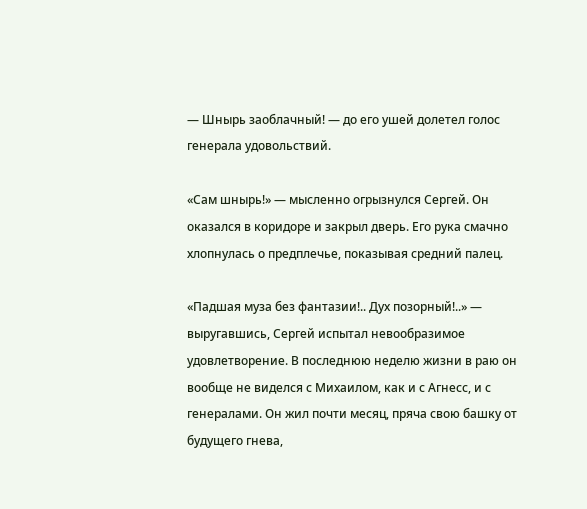— Шнырь заоблачный! — до его ушей долетел голос генерала удовольствий.

«Сам шнырь!» — мысленно огрызнулся Сергей. Он оказался в коридоре и закрыл дверь. Его рука смачно хлопнулась о предплечье, показывая средний палец.

«Падшая муза без фантазии!.. Дух позорный!..» — выругавшись, Сергей испытал невообразимое удовлетворение. В последнюю неделю жизни в раю он вообще не виделся с Михаилом, как и с Агнесс, и с генералами. Он жил почти месяц, пряча свою башку от будущего гнева,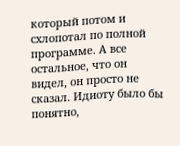который потом и схлопотал по полной программе. А все остальное, что он видел, он просто не сказал. Идиоту было бы понятно,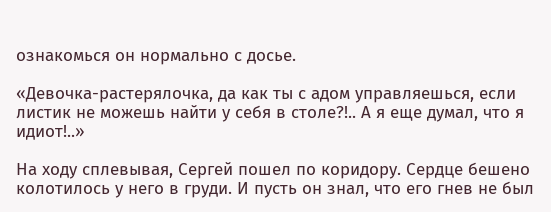ознакомься он нормально с досье.

«Девочка-растерялочка, да как ты с адом управляешься, если листик не можешь найти у себя в столе?!.. А я еще думал, что я идиот!..»

На ходу сплевывая, Сергей пошел по коридору. Сердце бешено колотилось у него в груди. И пусть он знал, что его гнев не был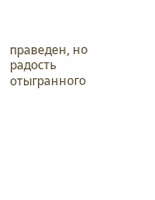праведен, но радость отыгранного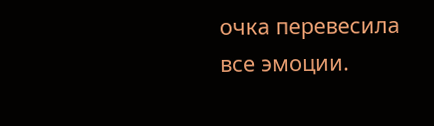очка перевесила все эмоции.